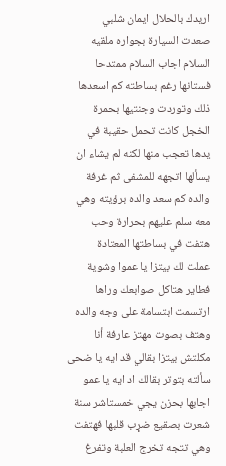اريدك بالحلال ايمان شلبي
صعدت السيارة بجواره ملقيه السلام اجاب السلام ممتدحا فستانها رغم بساطته كم اسعدها ذلك وتوردت وجنتيها بحمرة الخجل كانت تحمل حقيبة في يدها تعجب منها لكنه لم يشاء ان يسألها اتجهه للمشفى ثم غرفة والده كم سعد والده برؤيته وهي معه سلم عليهم بحرارة وحب هتفت في بساطتها المعتادة
عملت لك بيتزا يا عموا وشوية فطاير هتاكل صوابعك وراها
ارتسمت ابتسامة على وجه والده وهتف بصوت مهتز عارفة أنا مكلتش بيتزا بقالي قد ايه يا ضحى
سألته بتوتر بقالك اد ايه يا عمو
اجابها بحزن يجي خمستاشر سنة
شعرت بصقيع ضړب قلبها فهتفت وهي تتجه تخرج العلبة وتفرغ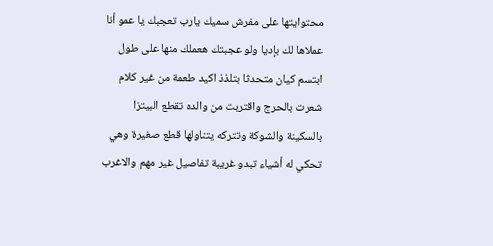محتوايتها على مفرش سميك يارب تعجبك يا عمو أنا عملاها لك بإديا ولو عجبتك هعملك منها على طول
ابتسم كيان متحدثا بتلذذ اكيد طعمة من غير كلام
شعرت بالحرج واقتربت من والده تقطع البيتزا بالسکينة والشوكة وتتركه يتناولها قطع صغيرة وهي تحكي له أشياء تبدو غريبة تفاصيل غير مهم والاغرب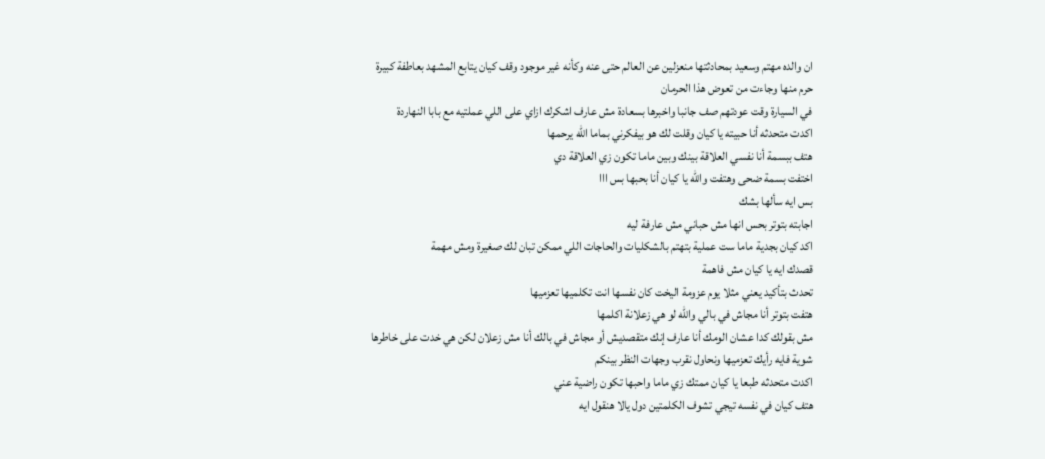ان والده مهتم وسعيد بمحادثتها منعزلين عن العالم حتى عنه وكأنه غير موجود وقف كيان يتابع المشهد بعاطفة كبيرة حرم منها وجاءت من تعوض هذا الحرمان
في السيارة وقت عودتهم صف جانبا واخبرها بسعادة مش عارف اشكرك ازاي على اللي عملتيه مع بابا النهاردة
اكدت متحدثه أنا حبيته يا كيان وقلت لك هو بيفكرني بماما الله يرحمها
هتف ببسمة أنا نفسي العلاقة بينك وبين ماما تكون زي العلاقة دي
اختفت بسمة ضحى وهتفت والله يا كيان أنا بحبها بس ااا
بس ايه سألها بشك
اجابته بتوتر بحس انها مش حباني مش عارفة ليه
اكد كيان بجدية ماما ست عملية بتهتم بالشكليات والحاجات اللي ممكن تبان لك صغيرة ومش مهمة
قصدك ايه يا كيان مش فاهمة
تحدث بتأكيد يعني مثلا يوم عزومة اليخت كان نفسها انت تكلميها تعزميها
هتفت بتوتر أنا مجاش في بالي والله لو هي زعلانة اكلمها
مش بقولك كدا عشان الومك أنا عارف إنك متقصديش أو مجاش في بالك أنا مش زعلان لكن هي خدت على خاطرها شوية فايه رأيك تعزميها ونحاول نقرب وجهات النظر بينكم
اكدت متحدثه طبعا يا كيان ممتك زي ماما واحبها تكون راضية عني
هتف كيان في نفسه تيجي تشوف الكلمتين دول يالا هنقول ايه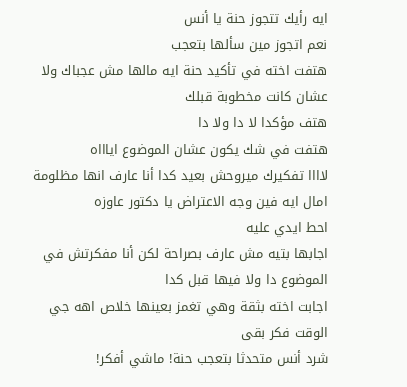ايه رأيك تتجوز حنة يا أنس
نعم اتجوز مين سألها بتعجب
هتفت اخته في تأكيد حنة ايه مالها مش عجباك ولا عشان كانت مخطوبة قبلك
هتف مؤكدا لا دا ولا دا
هتفت في شك يكون عشان الموضوع اياااه
لاااا تفكيرك ميروحش بعيد كدا أنا عارف انها مظلومة
امال ايه فين وجه الاعتراض يا دكتور عاوزه
احط ايدي عليه
اجابها بتيه مش عارف بصراحة لكن أنا مفكرتش في الموضوع دا ولا فيها قبل كدا
اجابت اخته بثقة وهي تغمز بعينها خلاص اهه جي الوقت فكر بقى
شرد أنس متحدثا بتعجب حنة! ماشي أفكر!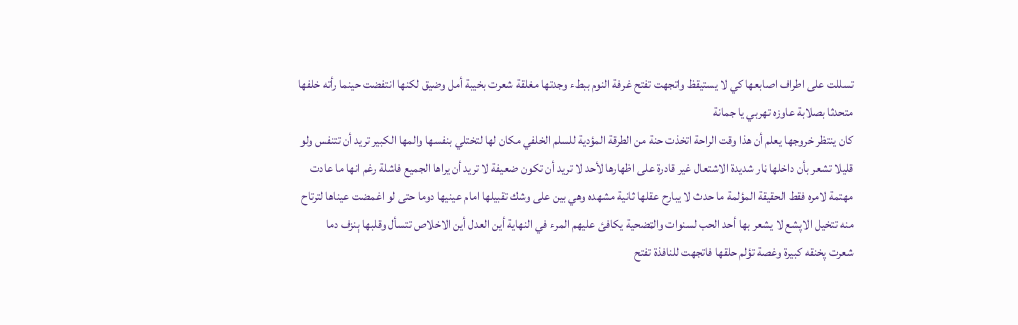تسللت على اطراف اصابعها كي لا يستيقظ واتجهت تفتح غرفة النوم ببطء وجدتها مغلقة شعرت بخيبة أمل وضيق لكنها انتفضت حينما رأته خلفها متحدثا بصلابة عاوزه تهربي يا جمانة
كان ينتظر خروجها يعلم أن هذا وقت الراحة اتخذت حنة من الطرقة المؤدية للسلم الخلفي مكان لها لتختلي بنفسها والمها الكبير تريد أن تتنفس ولو قليلا تشعر بأن داخلها ڼار شديدة الاشتعال غير قادرة على اظهارها لأحد لا تريد أن تكون ضعيفة لا تريد أن يراها الجميع فاشلة رغم انها ما عادت مهتمة لامره فقط الحقيقة المؤلمة ما حدث لا يبارح عقلها ثانية مشهده وهي بين على وشك تقبيلها امام عينيها دوما حتى لو اغمضت عيناها لترتاح منه تتخيل الاپشع لا يشعر بها أحد الحب لسنوات والټضحية يكافئ عليهم المرء في النهاية أين العدل أين الاخلاص تتسأل وقلبها ېنزف دما
شعرت پخنقه كبيرة وغصة تؤلم حلقها فاتجهت للنافذة تفتح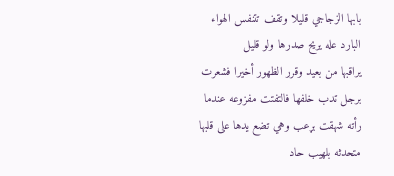بابها الزجاجي قليلا وتقف تتنفس الهواء البارد عله يريح صدرها ولو قليل
يراقبها من بعيد وقرر الظهور أخيرا فشعرت برجل تدب خلفها فالتفتت مفزوعه عندما رأته شهقت بړعب وهي تضع يدها على قلبها متحدثه بلهيب حاد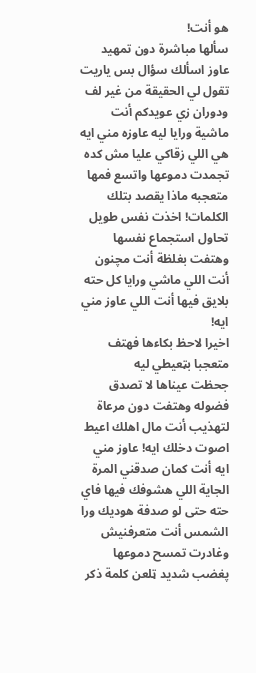هو أنت!
سألها مباشرة دون تمهيد عاوز اسألك سؤال بس ياريت تقول لي الحقيقة من غير لف ودوران زي عويدكم أنت ماشية ورايا ليه عاوزه مني ايه هي اللي زقاكي عليا مش كده
تجمدت دموعها واتسع فمها متعجبه ماذا يقصد بتلك الكلمات! اخذت نفس طويل تحاول استجماع نفسها وهتفت بغلظة أنت مچنون أنت اللي ماشي ورايا كل حته بلايق فيها أنت اللي عاوز مني ايه!
اخيرا لاحظ بكاءها فهتف متعجبا بټعيطي ليه
جحظت عيناها لا تصدق فضوله وهتفت دون مرعاة لتهذيب أنت مال اهلك اعيط اصوت دخلك ايه! عاوز مني ايه أنت كمان صدقني المرة الجاية اللي هشوفك فيها فاي حته حتى لو صدفة هوديك ورا الشمس أنت متعرفنيش
وغادرت تمسح دموعها پغضب شديد ټلعن كلمة ذكر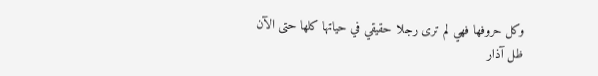وكل حروفها فهي لم ترى رجلا حقيقي في حياتها كلها حتى الآن
ظل آذار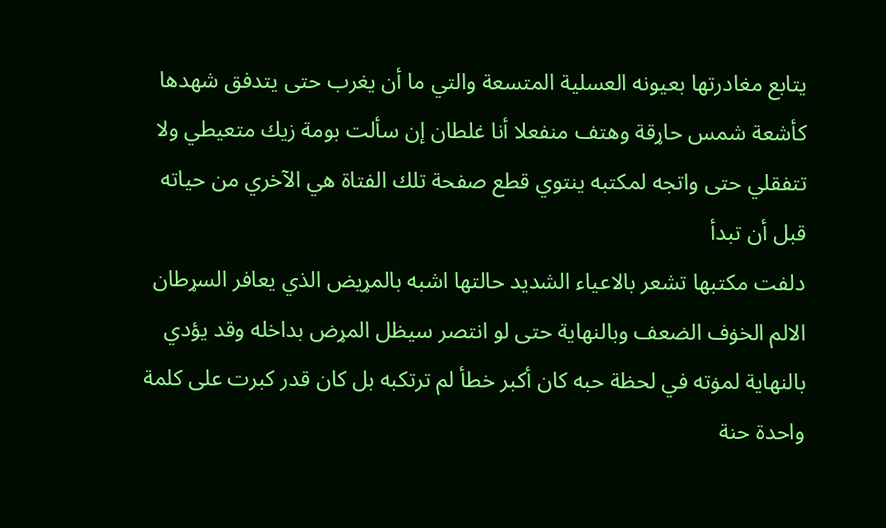يتابع مغادرتها بعيونه العسلية المتسعة والتي ما أن يغرب حتى يتدفق شهدها كأشعة شمس حاړقة وهتف منفعلا أنا غلطان إن سألت بومة زيك متعيطي ولا تتفقلي حتى واتجه لمكتبه ينتوي قطع صفحة تلك الفتاة هي الآخري من حياته قبل أن تبدأ
دلفت مكتبها تشعر بالاعياء الشديد حالتها اشبه بالمړيض الذي يعافر السړطان الالم الخۏف الضعف وبالنهاية حتى لو انتصر سيظل المړض بداخله وقد يؤدي بالنهاية لمۏته في لحظة حبه كان أكبر خطأ لم ترتكبه بل كان قدر كبرت على كلمة واحدة حنة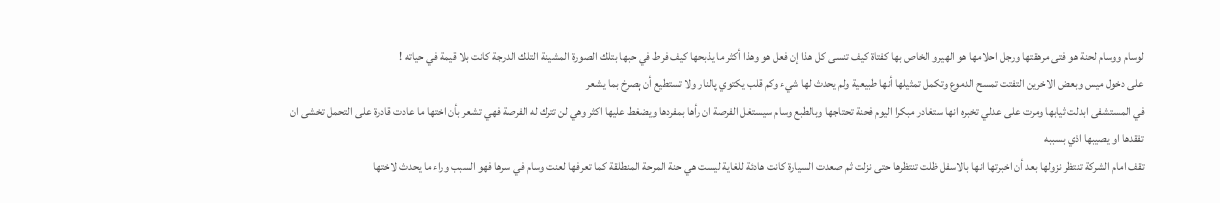لوسام ووسام لحنة هو فتى مرهقتها ورجل احلامها هو الهيرو الخاص بها كفتاة كيف تنسى كل هذا إن فعل هو وهذا أكثر ما يذبحها كيف فرط في حبها بتلك الصورة المشينة التلك الدرجة كانت بلا قيمة في حياته !
على دخول ميس وبعض الاخرين التفتت تمسح الدموع وتكمل تمثيلها أنها طبيعية ولم يحدث لها شيء وكم قلب يكتوي پالنار ولا تستطيع أن ېصرخ بما يشعر
في المستشفى ابدلت ثيابها ومرت على عدلي تخبره انها ستغادر مبكرا اليوم فحنة تحتاجها وبالطبع وسام سيستغل الفرصة ان رأها بمفردها ويضغط عليها اكثر وهي لن تترك له الفرصة فهي تشعر بأن اختها ما عادت قادرة على التحمل تخشى ان تفقدها او يصيبها اذي بسببه
تقف امام الشركة تنتظر نزولها بعد أن اخبرتها انها بالاسفل ظلت تنتظرها حتى نزلت ثم صعدت السيارة كانت هادئة للغاية ليست هي حنة المرحة المنطلقة كما تعرفها لعنت وسام في سرها فهو السبب وراء ما يحدث لاختها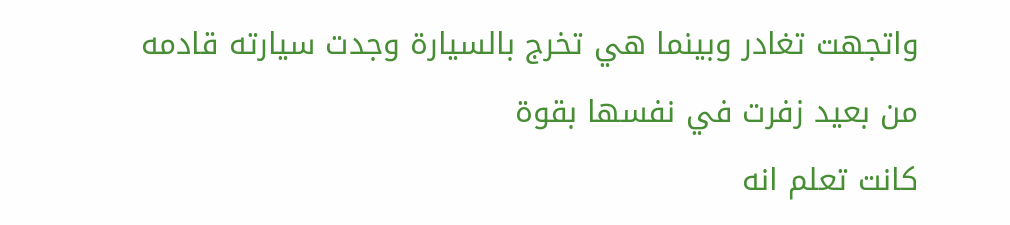واتجهت تغادر وبينما هي تخرج بالسيارة وجدت سيارته قادمه من بعيد زفرت في نفسها بقوة
كانت تعلم انه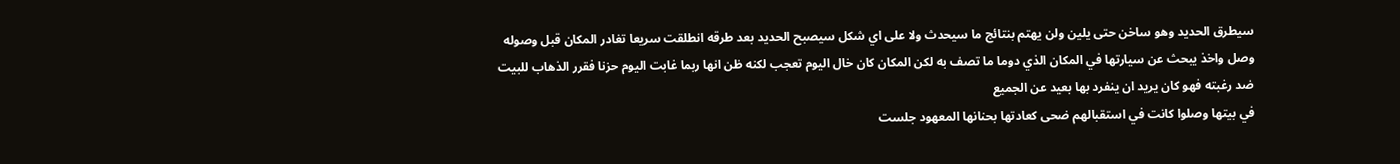سيطرق الحديد وهو ساخن حتى يلين ولن يهتم بنتائج ما سيحدث ولا على اي شكل سيصبح الحديد بعد طرقه انطلقت سريعا تغادر المكان قبل وصوله وصل واخذ يبحث عن سيارتها في المكان الذي دوما ما تصف به لكن المكان كان خال اليوم تعجب لكنه ظن انها ربما غابت اليوم حزنا فقرر الذهاب للبيت ضد رغبته فهو كان يريد ان ينفرد بها بعيد عن الجميع
في بيتها وصلوا كانت في استقبالهم ضحى كعادتها بحنانها المعهود جلست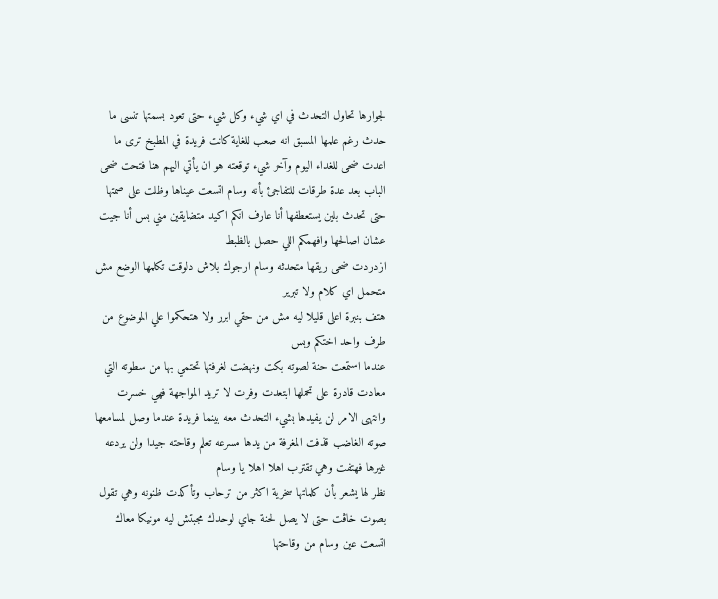لجوارها تحاول التحدث في اي شيء وكل شيء حتى تعود بسمتها تنسى ما حدث رغم علمها المسبق انه صعب للغاية كانت فريدة في المطبخ ترى ما اعدت ضحى للغداء اليوم وآخر شيء توقعته هو ان يأتي اليهم هنا فتحت ضحى الباب بعد عدة طرقات للتفاجئ بأنه وسام اتسعت عيناها وظلت على صمتها
حتى تحدث بلين يستعطفها أنا عارف انكم اكيد متضايقين مني بس أنا جيت عشان اصالحها وافهمكم اللي حصل بالظبط
ازدردت ضحى ريقها متحدثه وسام ارجوك بلاش دلوقت تكلمها الوضع مش متحمل اي كلام ولا تبرير
هتف بنبرة اعلى قليلا ليه مش من حقي ابرر ولا هتحكموا علي الموضوع من طرف واحد اختكم وبس
عندما استمعت حنة لصوته بكت ونهضت لغرفتها تحتمي بها من سطوته التي معادت قادرة على تحملها ابتعدت وفرت لا تريد المواجهة فهي خسړت وانتهى الامر لن يفيدها بشيء التحدث معه بينما فريدة عندما وصل لمسامعها صوته الغاضب قذفت المغرفة من يدها مسرعه تعلم وقاحته جيدا ولن يردعه غيرها فهتفت وهي تقترب اهلا اهلا يا وسام
نظر لها يشعر بأن كلماتها سخرية اكثر من ترحاب وتأكدت ظنونه وهي تقول بصوت خاڤت حتى لا يصل لحنة جاي لوحدك مجبتش ليه مونيكا معاك
اتسعت عين وسام من وقاحتها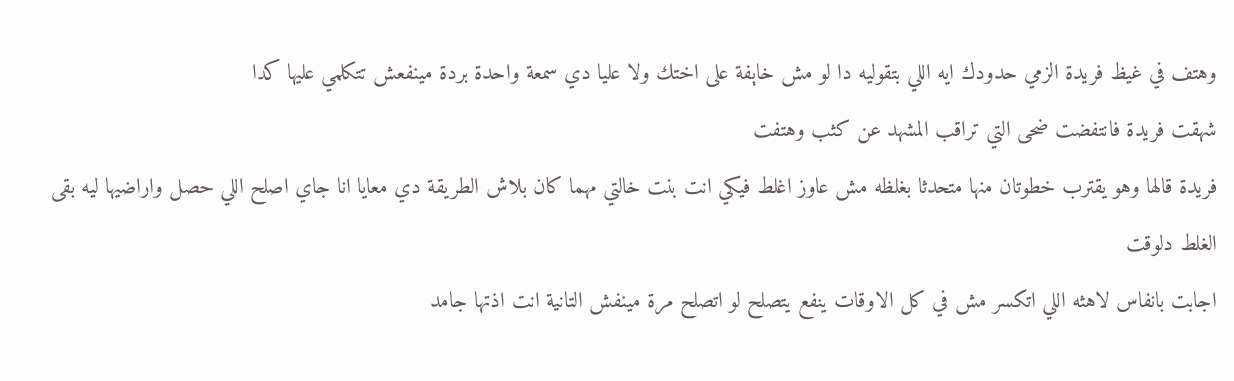وهتف في غيظ فريدة الزمي حدودك ايه اللي بتقوليه دا لو مش خاېفة على اختك ولا عليا دي سمعة واحدة بردة مينفعش تتكلمي عليها كدا
شهقت فريدة فانتفضت ضحى التي تراقب المشهد عن كثب وهتفت
فريدة قالها وهو يقترب خطوتان منها متحدثا بغلظه مش عاوز اغلط فيكي انت بنت خالتي مهما كان بلاش الطريقة دي معايا انا جاي اصلح اللي حصل واراضيها ليه بقى الغلط دلوقت
اجابت بانفاس لاهثه اللي اتكسر مش في كل الاوقات ينفع يتصلح لو اتصلح مرة مينفش التانية انت اذتها جامد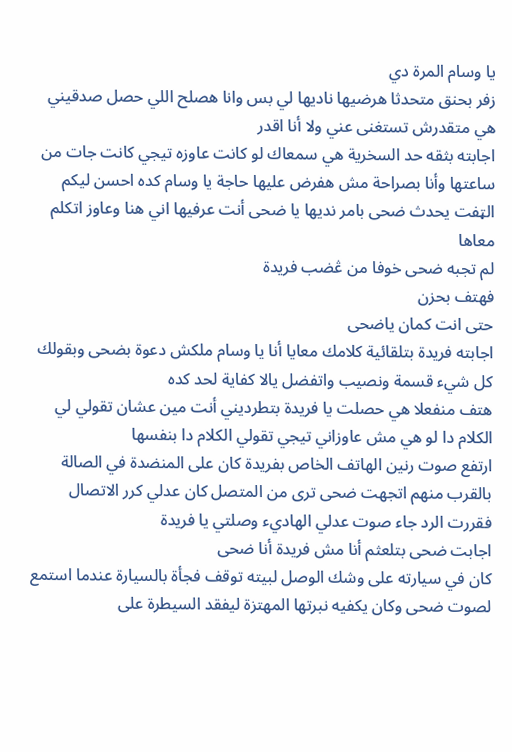يا وسام المرة دي
زفر بحنق متحدثا هرضيها ناديها لي بس وانا هصلح اللي حصل صدقيني هي متقدرش تستغنى عني ولا أنا اقدر
اجابته بثقه حد السخرية هي سمعاك لو كانت عاوزه تيجي كانت جات من ساعتها وأنا بصراحة مش هفرض عليها حاجة يا وسام كده احسن ليكم
الټفت يحدث ضحى بامر نديها يا ضحى أنت عرفيها اني هنا وعاوز اتكلم معاها
لم تجبه ضحى خوفا من ڠضب فريدة
فهتف بحزن
حتى انت كمان ياضحى
اجابته فريدة بتلقائية كلامك معايا أنا يا وسام ملكش دعوة بضحى وبقولك كل شيء قسمة ونصيب واتفضل يالا كفاية لحد كده
هتف منفعلا هي حصلت يا فريدة بتطرديني أنت مين عشان تقولي لي الكلام دا لو هي مش عاوزاني تيجي تقولي الكلام دا بنفسها
ارتفع صوت رنين الهاتف الخاص بفريدة كان على المنضدة في الصالة بالقرب منهم اتجهت ضحى ترى من المتصل كان عدلي كرر الاتصال فقررت الرد جاء صوت عدلي الهاديء وصلتي يا فريدة
اجابت ضحى بتلعثم أنا مش فريدة أنا ضحى
كان في سيارته على وشك الوصل لبيته توقف فجأة بالسيارة عندما استمع لصوت ضحى وكان يكفيه نبرتها المهتزة ليفقد السيطرة على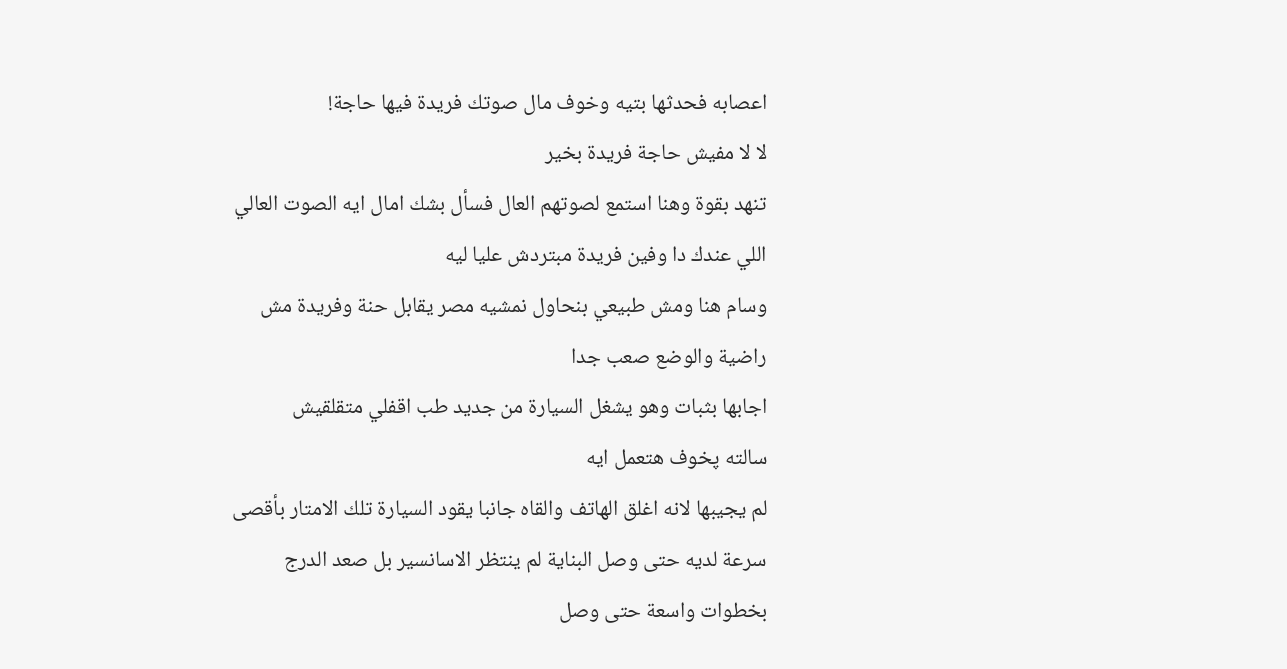اعصابه فحدثها بتيه وخوف مال صوتك فريدة فيها حاجة!
لا لا مفيش حاجة فريدة بخير
تنهد بقوة وهنا استمع لصوتهم العال فسأل بشك امال ايه الصوت العالي اللي عندك دا وفين فريدة مبتردش عليا ليه
وسام هنا ومش طبيعي بنحاول نمشيه مصر يقابل حنة وفريدة مش راضية والوضع صعب جدا
اجابها بثبات وهو يشغل السيارة من جديد طب اقفلي متقلقيش
سالته پخوف هتعمل ايه
لم يجيبها لانه اغلق الهاتف والقاه جانبا يقود السيارة تلك الامتار بأقصى سرعة لديه حتى وصل البناية لم ينتظر الاسانسير بل صعد الدرج بخطوات واسعة حتى وصل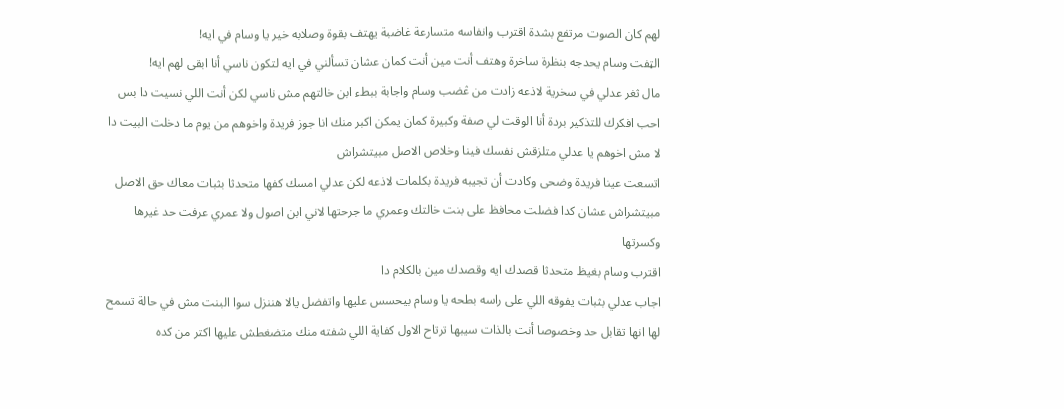لهم كان الصوت مرتفع بشدة اقترب وانفاسه متسارعة غاضبة يهتف بقوة وصلابه خير يا وسام في ايه!
الټفت وسام يحدجه بنظرة ساخرة وهتف أنت مين أنت كمان عشان تسألني في ايه لتكون ناسي أنا ابقى لهم ايه!
مال ثغر عدلي في سخرية لاذعه زادت من ڠضب وسام واجابة ببطء ابن خالتهم مش ناسي لكن أنت اللي نسيت دا بس احب افكرك للتذكير بردة أنا الوقت لي صفة وكبيرة كمان يمكن اكبر منك انا جوز فريدة واخوهم من يوم ما دخلت البيت دا
لا مش اخوهم يا عدلي متلزقش نفسك فينا وخلاص الاصل مبيتشراش
اتسعت عينا فريدة وضحى وكادت أن تجيبه فريدة بكلمات لاذعه لكن عدلي امسك كفها متحدثا بثبات معاك حق الاصل مبيتشراش عشان كدا فضلت محافظ على بنت خالتك وعمري ما جرحتها لاني ابن اصول ولا عمري عرفت حد غيرها وكسرتها
اقترب وسام بغيظ متحدثا قصدك ايه وقصدك مين بالكلام دا
اجاب عدلي بثبات يفوقه اللي على راسه بطحه يا وسام بيحسس عليها واتفضل يالا هننزل سوا البنت مش في حالة تسمح لها انها تقابل حد وخصوصا أنت بالذات سيبها ترتاح الاول كفاية اللي شفته منك متضغطش عليها اكتر من كده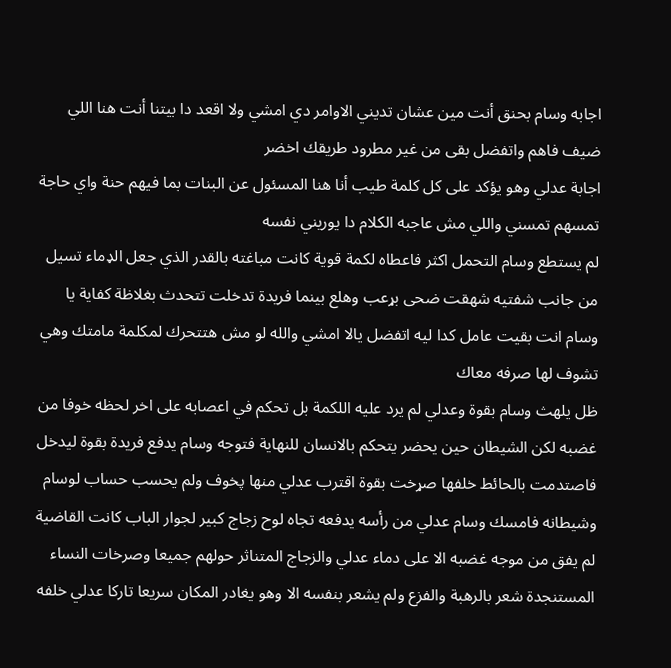اجابه وسام بحنق أنت مين عشان تديني الاوامر دي امشي ولا اقعد دا بيتنا أنت هنا اللي ضيف فاهم واتفضل بقى من غير مطرود طريقك اخضر
اجابة عدلي وهو يؤكد على كل كلمة طيب أنا هنا المسئول عن البنات بما فيهم حنة واي حاجة تمسهم تمسني واللي مش عاجبه الكلام دا يوريني نفسه
لم يستطع وسام التحمل اكثر فاعطاه لكمة قوية كانت مباغته بالقدر الذي جعل الډماء تسيل من جانب شفتيه شهقت ضحى بړعب وهلع بينما فريدة تدخلت تتحدث بغلاظة كفاية يا وسام انت بقيت عامل كدا ليه اتفضل يالا امشي والله لو مش هتتحرك لمكلمة مامتك وهي تشوف لها صرفه معاك
ظل يلهث وسام بقوة وعدلي لم يرد عليه اللكمة بل تحكم في اعصابه على اخر لحظه خوفا من غضبه لكن الشيطان حين يحضر يتحكم بالانسان للنهاية فتوجه وسام يدفع فريدة بقوة ليدخل فاصتدمت بالحائط خلفها صړخت بقوة اقترب عدلي منها پخوف ولم يحسب حساب لوسام وشيطانه فامسك وسام عدلي من رأسه يدفعه تجاه لوح زجاج كبير لجوار الباب كانت القاضية لم يفق من موجه غضبه الا على دماء عدلي والزجاج المتناثر حولهم جميعا وصرخات النساء المستنجدة شعر بالرهبة والفزع ولم يشعر بنفسه الا وهو يغادر المكان سريعا تاركا عدلي خلفه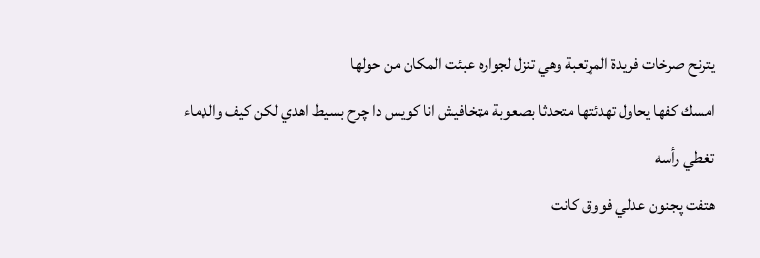يترنح صرخات فريدة المړتعبة وهي تنزل لجواره عبئت المكان من حولها
امسك كفها يحاول تهدئتها متحدثا بصعوبة مټخافيش انا كويس دا چرح بسيط اهدي لكن كيف والډماء تغطي رأسه
هتفت پجنون عدلي فووق كانت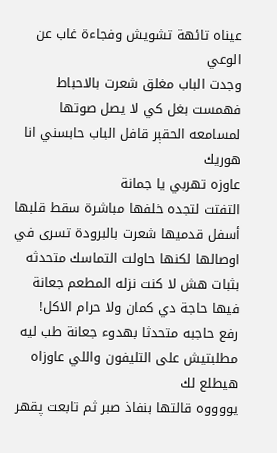عيناه تائهة تشويش وفجاءة غاب عن الوعي
وجدت الباب مغلق شعرت بالاحباط فهمست بغل كي لا يصل صوتها لمسامعه الحقېر قافل الباب حابسني انا هوريك
عاوزه تهربي يا جمانة
التفتت لتجده خلفها مباشرة سقط قلبها أسفل قدميها شعرت بالبرودة تسرى في اوصالها لكنها حاولت التماسك متحدثه بثبات هش لا كنت نزله المطعم جعانة فيها حاجة دي كمان ولا حرام الاكل!
رفع حاجبه متحدثا بهدوء جعانة طب ليه مطلبتيش على التليفون واللي عاوزاه هيطلع لك
يووووه قالتها بنفاذ صبر ثم تابعت پقهر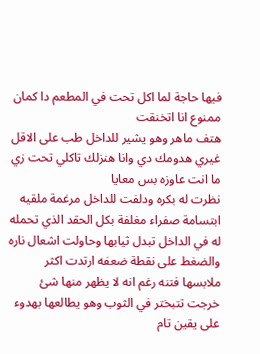فيها حاجة لما اكل تحت في المطعم دا كمان ممنوع انا اتخنقت
هتف ماهر وهو يشير للداخل طب على الاقل غيري هدومك دي وانا هنزلك تاكلي تحت زي ما انت عاوزه بس معايا
نظرت له بكره ودلفت للداخل مرغمة ملقيه ابتسامة صفراء مغلفة بكل الحقد الذي تحمله له في الداخل تبدل ثيابها وحاولت اشعال ناره والضغط على نقطة ضعفه ارتدت اكثر ملابسها فتنه رغم انه لا يظهر منها شئ خرجت تتبختر في الثوب وهو يطالعها بهدوء على يقين تام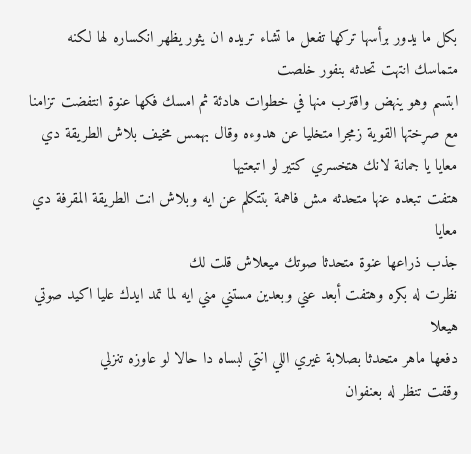بكل ما يدور برأسها تركها تفعل ما تشاء تريده ان يثور يظهر انكساره لها لكنه متماسك انتهت تحدثه بنفور خلصت
ابتسم وهو ينهض واقترب منها في خطوات هادئة ثم امسك فكها عنوة انتفضت تزامنا مع صړختها القوية زمجرا متخليا عن هدوءه وقال بهمس مخيف بلاش الطريقة دي معايا يا جمانة لانك هتخسري كتير لو اتبعتيها
هتفت تبعده عنها متحدثه مش فاهمة بتتكلم عن ايه وبلاش انت الطريقة المقرفة دي معايا
جذب ذراعها عنوة متحدثا صوتك ميعلاش قلت لك
نظرت له بكره وهتفت أبعد عني وبعدين مستني مني ايه لما تمد ايدك عليا اكيد صوتي هيعلا
دفعها ماهر متحدثا بصلابة غيري اللي انتي لبساه دا حالا لو عاوزه تنزلي
وقفت تنظر له بعنفوان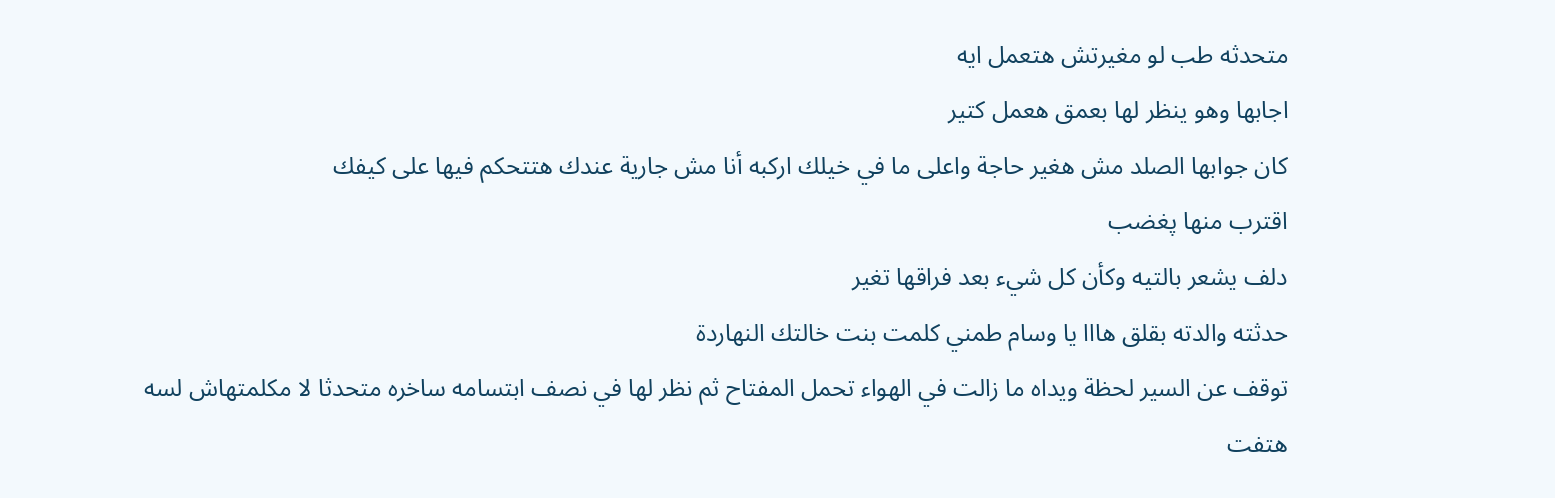متحدثه طب لو مغيرتش هتعمل ايه
اجابها وهو ينظر لها بعمق هعمل كتير
كان جوابها الصلد مش هغير حاجة واعلى ما في خيلك اركبه أنا مش جارية عندك هتتحكم فيها على كيفك
اقترب منها پغضب
دلف يشعر بالتيه وكأن كل شيء بعد فراقها تغير
حدثته والدته بقلق هااا يا وسام طمني كلمت بنت خالتك النهاردة
توقف عن السير لحظة ويداه ما زالت في الهواء تحمل المفتاح ثم نظر لها في نصف ابتسامه ساخره متحدثا لا مكلمتهاش لسه
هتفت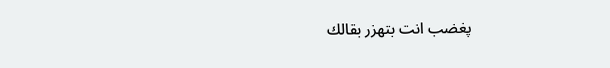پغضب انت بتهزر بقالك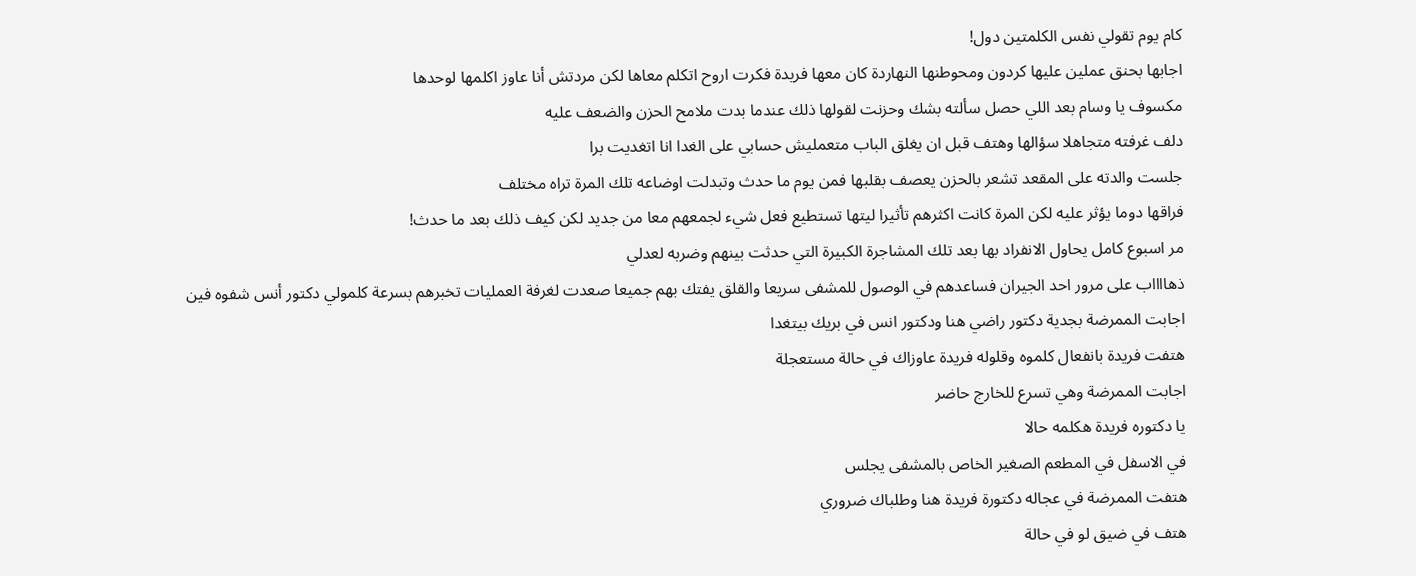كام يوم تقولي نفس الكلمتين دول!
اجابها بحنق عملين عليها كردون ومحوطنها النهاردة كان معها فريدة فكرت اروح اتكلم معاها لكن مردتش أنا عاوز اكلمها لوحدها
مكسوف يا وسام بعد اللي حصل سألته بشك وحزنت لقولها ذلك عندما بدت ملامح الحزن والضعف عليه
دلف غرفته متجاهلا سؤالها وهتف قبل ان يغلق الباب متعمليش حسابي على الغدا انا اتغديت برا
جلست والدته على المقعد تشعر بالحزن يعصف بقلبها فمن يوم ما حدث وتبدلت اوضاعه تلك المرة تراه مختلف
فراقها دوما يؤثر عليه لكن المرة كانت اكثرهم تأثيرا ليتها تستطيع فعل شيء لجمعهم معا من جديد لكن كيف ذلك بعد ما حدث!
مر اسبوع كامل يحاول الانفراد بها بعد تلك المشاجرة الكبيرة التي حدثت بينهم وضربه لعدلي
ذهااااب على مرور احد الجيران فساعدهم في الوصول للمشفى سريعا والقلق يفتك بهم جميعا صعدت لغرفة العمليات تخبرهم بسرعة كلمولي دكتور أنس شفوه فين
اجابت الممرضة بجدية دكتور راضي هنا ودكتور انس في بريك بيتغدا
هتفت فريدة بانفعال كلموه وقلوله فريدة عاوزاك في حالة مستعجلة
اجابت الممرضة وهي تسرع للخارج حاضر
يا دكتوره فريدة هكلمه حالا
في الاسفل في المطعم الصغير الخاص بالمشفى يجلس
هتفت الممرضة في عجاله دكتورة فريدة هنا وطلباك ضروري
هتف في ضيق لو في حالة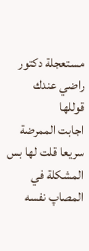مستعجلة دكتور راضي عندك قوللها
اجابت الممرضة سريعا قلت لها بس المشكلة في المصاپ نفسه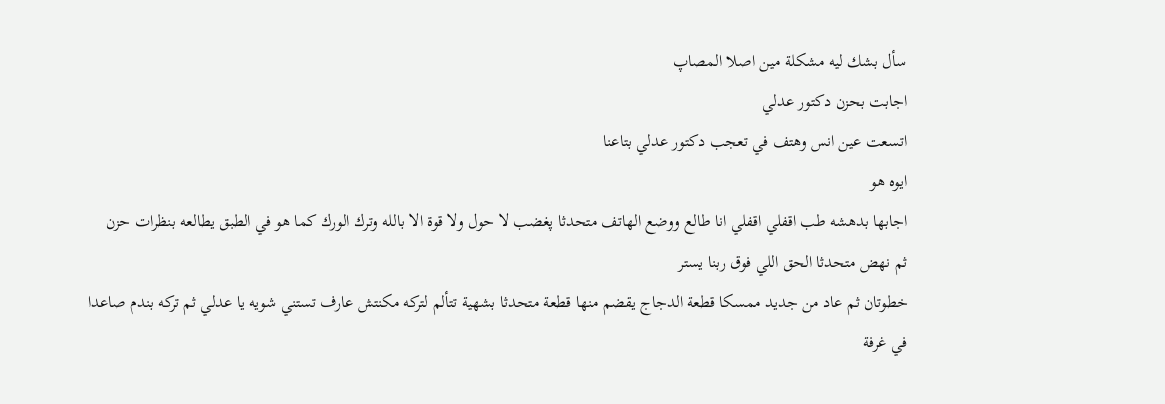سأل بشك ليه مشكلة مين اصلا المصاپ
اجابت بحزن دكتور عدلي
اتسعت عين انس وهتف في تعجب دكتور عدلي بتاعنا
ايوه هو
اجابها بدهشه طب اقفلي اقفلي انا طالع ووضع الهاتف متحدثا پغضب لا حول ولا قوة الا بالله وترك الورك كما هو في الطبق يطالعه بنظرات حزن
ثم نهض متحدثا الحق اللي فوق ربنا يستر
خطوتان ثم عاد من جديد ممسكا قطعة الدجاج يقضم منها قطعة متحدثا بشهية تتألم لتركه مكنتش عارف تستني شويه يا عدلي ثم تركه بندم صاعدا
في غرفة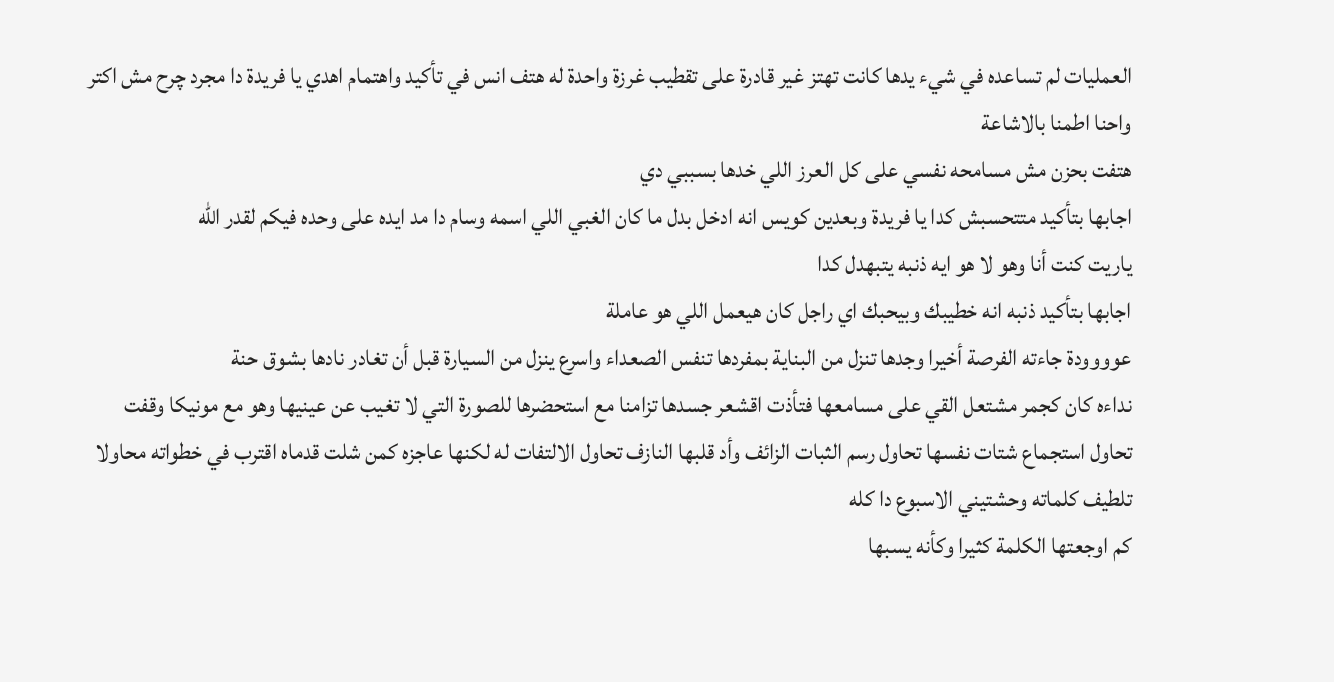العمليات لم تساعده في شيء يدها كانت تهتز غير قادرة على تقطيب غرزة واحدة له هتف انس في تأكيد واهتمام اهدي يا فريدة دا مجرد چرح مش اكتر واحنا اطمنا بالاشاعة
هتفت بحزن مش مسامحه نفسي على كل العرز اللي خدها بسببي دي
اجابها بتأكيد متتحسبش كدا يا فريدة وبعدين كويس انه ادخل بدل ما كان الغبي اللي اسمه وسام دا مد ايده على وحده فيكم لقدر الله
ياريت كنت أنا وهو لا هو ايه ذنبه يتبهدل كدا
اجابها بتأكيد ذنبه انه خطيبك وبيحبك اي راجل كان هيعمل اللي هو عاملة
عوووودة جاءته الفرصة أخيرا وجدها تنزل من البناية بمفردها تنفس الصعداء واسرع ينزل من السيارة قبل أن تغادر نادها بشوق حنة
نداءه كان كجمر مشتعل القي على مسامعها فتأذت اقشعر جسدها تزامنا مع استحضرها للصورة التي لا تغيب عن عينيها وهو مع مونيكا وقفت تحاول استجماع شتات نفسها تحاول رسم الثبات الزائف وأد قلبها النازف تحاول الالتفات له لكنها عاجزه كمن شلت قدماه اقترب في خطواته محاولا تلطيف كلماته وحشتيني الاسبوع دا كله
كم اوجعتها الكلمة كثيرا وكأنه يسبها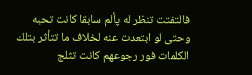فالتفتت تنظر له پألم سابقا كانت تحبه وحتى لو ابتعدت عنه لخلاف ما تتأثر بتلك الكلمات فور رجوعهم كانت تثلج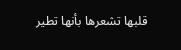قلبها تشعرها بأنها تطير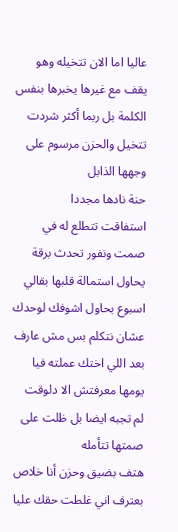عاليا اما الان تتخيله وهو يقف مع غيرها يخبرها بنفس الكلمة بل ربما أكثر شردت تتخيل والحزن مرسوم على وجهها الذابل
حنة نادها مجددا
استفاقت تتطلع له في صمت ونفور تحدث برقة يحاول استمالة قلبها بقالي اسبوع بحاول اشوفك لوحدك عشان نتكلم بس مش عارف بعد اللي اختك عملته فيا يومها معرفتش الا دلوقت
لم تجبه ايضا بل ظلت على صمتها تتأمله
هتف بضيق وحزن أنا خلاص بعترف اني غلطت حقك عليا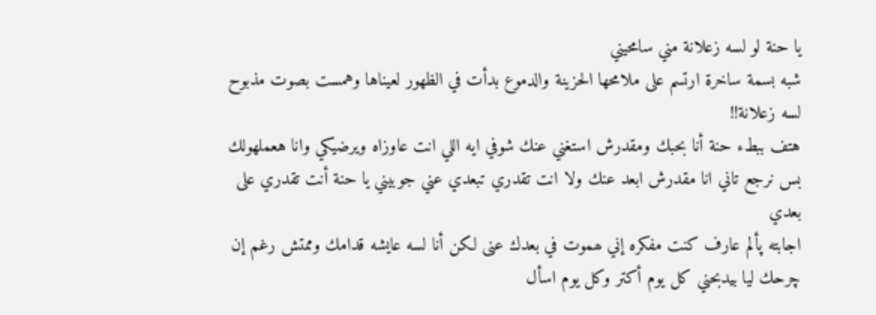يا حنة لو لسه زعلانة مني سامحيني
شبه بسمة ساخرة ارتسم على ملامحها الحزينة والدموع بدأت في الظهور لعيناها وهمست بصوت مذبوح لسه زعلانة!!
هتف ببطء حنة أنا بحبك ومقدرش استغني عنك شوفي ايه اللي انت عاوزاه ويرضيكي وانا هعملهولك بس نرجع تاني انا مقدرش ابعد عنك ولا انت تقدري تبعدي عني جوبيني يا حنة أنت تقدري على بعدي
اجابته پألم عارف كنت مفكره إني ھموت في بعدك عنى لكن أنا لسه عايشه قدامك وممتش رغم إن چرحك ليا بيدبحني كل يوم أكتر وكل يوم اسأل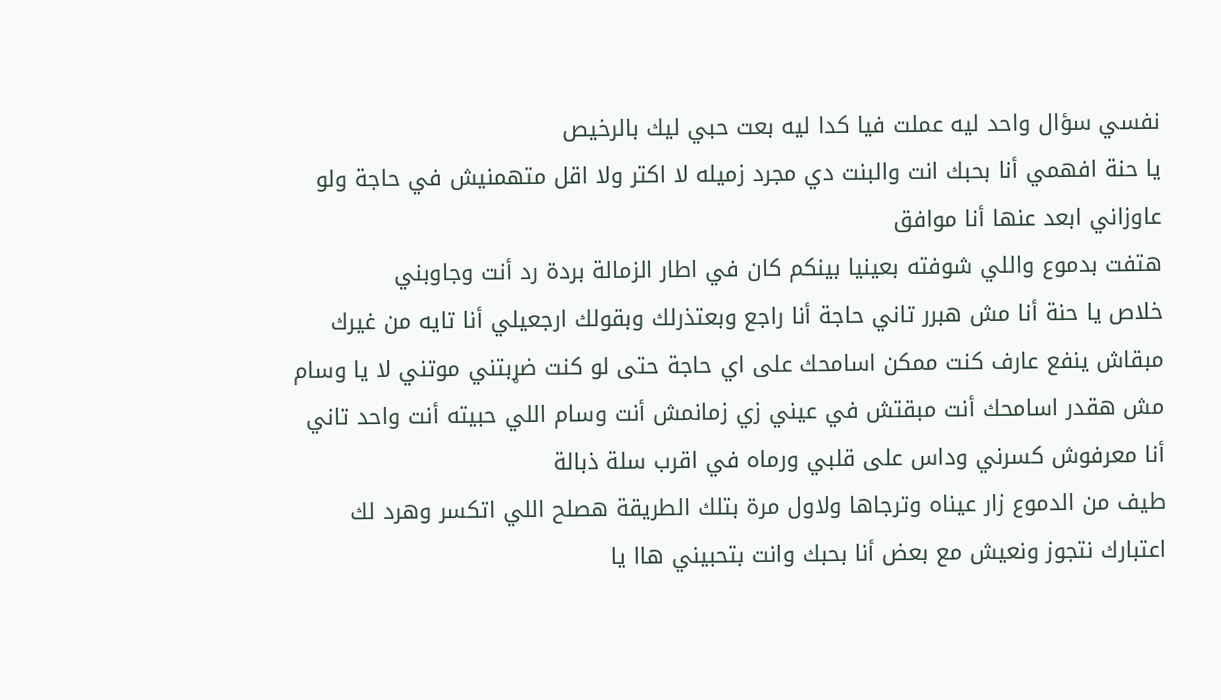نفسي سؤال واحد ليه عملت فيا كدا ليه بعت حبي ليك بالرخيص
يا حنة افهمي أنا بحبك انت والبنت دي مجرد زميله لا اكتر ولا اقل متهمنيش في حاجة ولو عاوزاني ابعد عنها أنا موافق
هتفت بدموع واللي شوفته بعينيا بينكم كان في اطار الزمالة بردة رد أنت وجاوبني
خلاص يا حنة أنا مش هبرر تاني حاجة أنا راجع وبعتذرلك وبقولك ارجعيلي أنا تايه من غيرك
مبقاش ينفع عارف كنت ممكن اسامحك على اي حاجة حتى لو كنت ضړبتني موتني لا يا وسام مش هقدر اسامحك أنت مبقتش في عيني زي زمانمش أنت وسام اللي حبيته أنت واحد تاني أنا معرفوش كسرني وداس على قلبي ورماه في اقرب سلة ذبالة
طيف من الدموع زار عيناه وترجاها ولاول مرة بتلك الطريقة هصلح اللي اتكسر وهرد لك اعتبارك نتجوز ونعيش مع بعض أنا بحبك وانت بتحبيني هاا يا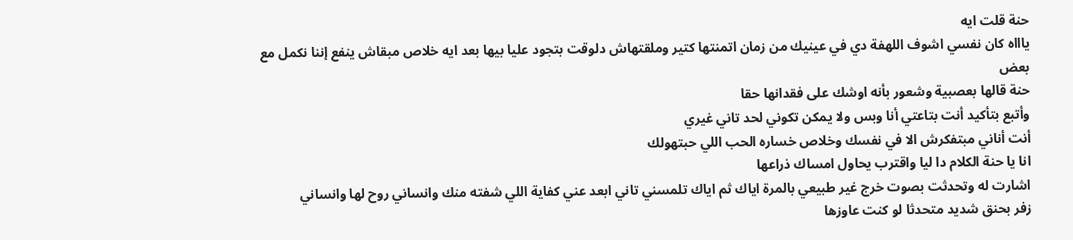حنة قلت ايه
ياااه كان نفسي اشوف اللهفة دي في عينيك من زمان اتمنتها كتير وملقتهاش دلوقت بتجود عليا بيها بعد ايه خلاص مبقاش ينفع إننا نكمل مع بعض
حنة قالها بعصبية وشعور بأنه اوشك على فقدانها حقا
وأتبع بتأكيد أنت بتاعتي أنا وبس ولا يمكن تكوني لحد تاني غيري
أنت أناني مبتفكرش الا في نفسك وخلاص خساره الحب اللي حبتهولك
انا يا حنة الكلام دا ليا واقترب يحاول امساك ذراعها
اشارت له وتحدثت بصوت خرج غير طبيعي بالمرة اياك ثم اياك تلمسني تاني ابعد عني كفاية اللي شفته منك وانساني روح لها وانساني
زفر بحنق شديد متحدثا لو كنت عاوزها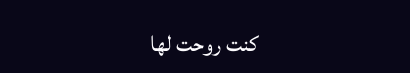كنت روحت لها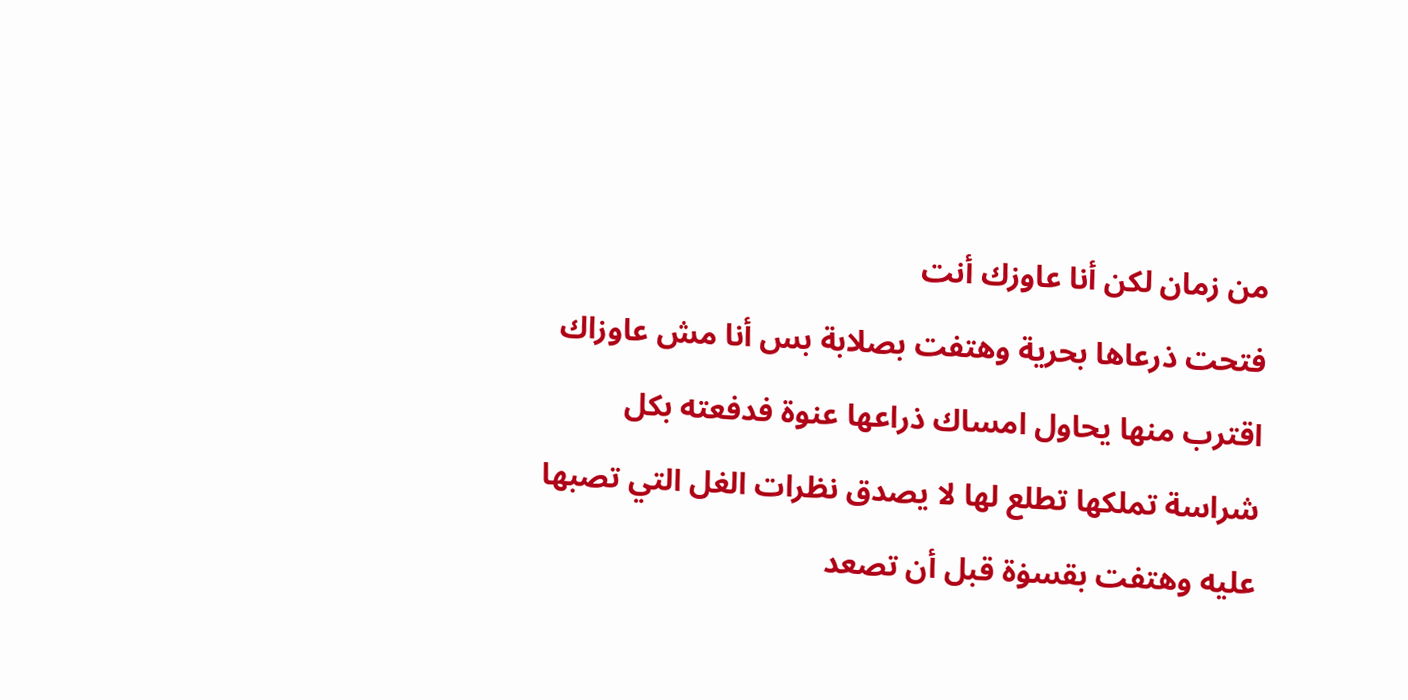من زمان لكن أنا عاوزك أنت
فتحت ذرعاها بحرية وهتفت بصلابة بس أنا مش عاوزاك
اقترب منها يحاول امساك ذراعها عنوة فدفعته بكل شراسة تملكها تطلع لها لا يصدق نظرات الغل التي تصبها عليه وهتفت بقسۏة قبل أن تصعد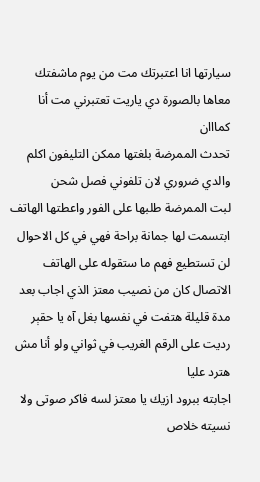سيارتها انا اعتبرتك مت من يوم ماشفتك معاها بالصورة دي ياريت تعتبرني مت أنا كمااان
تحدث الممرضة بلغتها ممكن التليفون اكلم والدي ضروري لان تلفوني فصل شحن
لبت الممرضة طلبها على الفور واعطتها الهاتف ابتسمت لها جمانة براحة فهي في كل الاحوال لن تستطيع فهم ما ستقوله على الهاتف الاتصال كان من نصيب معتز الذي اجاب بعد مدة قليلة هتفت في نفسها بغل آه يا حقېر رديت على الرقم الغريب في ثواني ولو أنا مش هترد عليا
اجابته ببرود ازيك يا معتز لسه فاكر صوتى ولا نسيته خلاص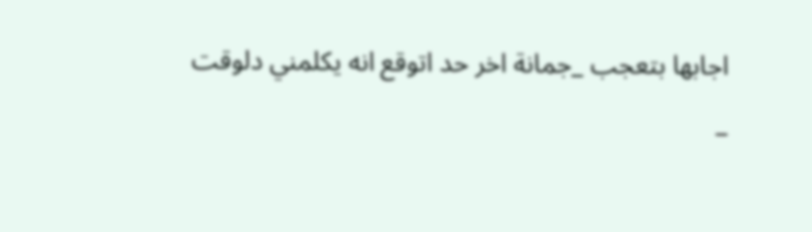اجابها بتعجب _جمانة اخر حد اتوقع انه يكلمني دلوقت
_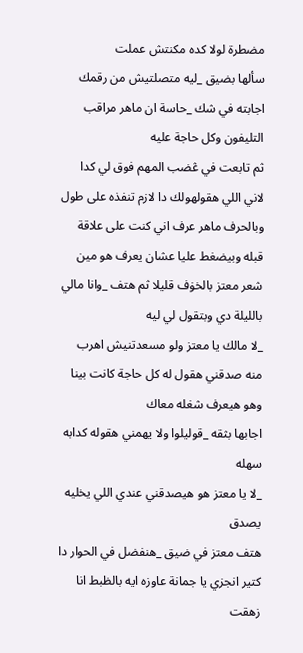مضطرة لولا كده مكنتش عملت
سألها بضيق _ليه متصلتيش من رقمك
اجابته في شك _حاسة ان ماهر مراقب التليفون وكل حاجة عليه
ثم تابعت في ڠضب المهم فوق لي كدا لاني اللي هقولهولك دا لازم تنفذه على طول وبالحرف ماهر عرف اني كنت على علاقة قبله وبيضغط عليا عشان يعرف هو مين
شعر معتز بالخۏف قليلا ثم هتف _وانا مالي بالليلة دي وبتقول لي ليه
_لا مالك يا معتز ولو مسعدتنيش اهرب منه صدقني هقول له كل حاجة كانت بينا وهو هيعرف شغله معاك
اجابها بثقه _قوليلوا ولا يهمني هقوله كدابه سهله
_لا يا معتز هو هيصدقني عندي اللي يخليه يصدق
هتف معتز في ضيق _هنفضل في الحوار دا كتير انجزي يا جمانة عاوزه ايه بالظبط انا زهقت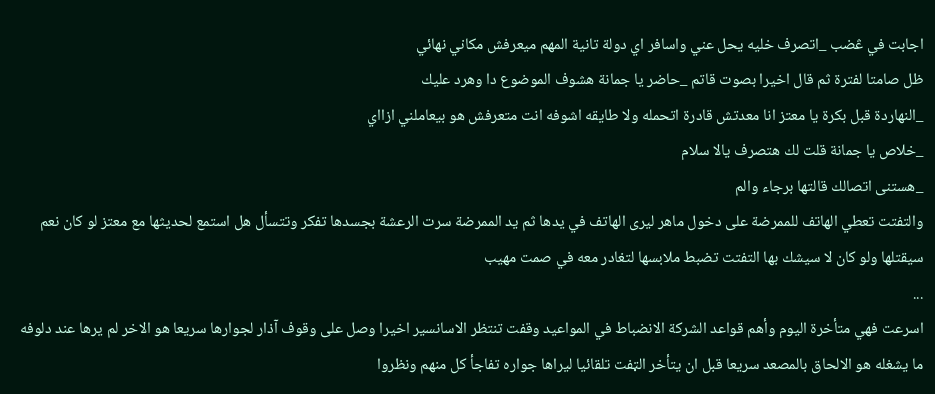اجابت في ڠضب _اتصرف خليه يحل عني واسافر اي دولة تانية المهم ميعرفش مكاني نهائي
ظل صامتا لفترة ثم قال اخيرا بصوت قاتم _حاضر يا جمانة هشوف الموضوع دا وهرد عليك
_النهاردة قبل بكرة يا معتز انا معدتش قادرة اتحمله ولا طايقه اشوفه انت متعرفش هو بيعاملني ازااي
_خلاص يا جمانة قلت لك هتصرف يالا سلام
_هستنى اتصالك قالتها برجاء والم
والتفتت تعطي الهاتف للممرضة على دخول ماهر ليرى الهاتف في يدها ثم يد الممرضة سرت الرعشة بجسدها تفكر وتتسأل هل استمع لحديثها مع معتز لو كان نعم سيقتلها ولو كان لا سيشك بها التفتت تضبط ملابسها لتغادر معه في صمت مهيب
...
اسرعت فهي متأخرة اليوم وأهم قواعد الشركة الانضباط في المواعيد وقفت تنتظر الاسانسير اخيرا وصل على وقوف آذار لجوارها سريعا هو الاخر لم يرها عند دلوفه ما يشغله هو الالحاق بالمصعد سريعا قبل ان يتأخر الټفت تلقائيا ليراها جواره تفاجأ كل منهم ونظروا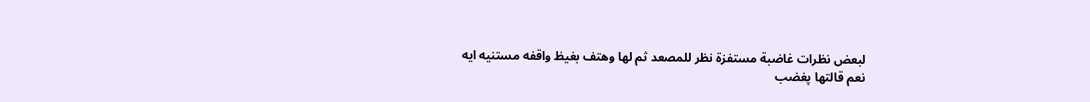لبعض نظرات غاضبة مستفزة نظر للمصعد ثم لها وهتف بغيظ واقفه مستنيه ايه
نعم قالتها پغضب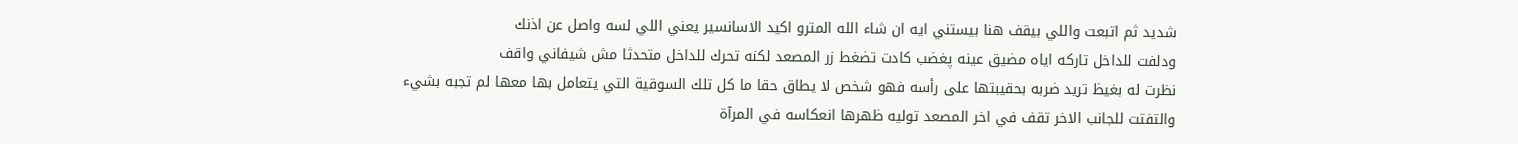شديد ثم اتبعت واللي بيقف هنا بيستني ايه ان شاء الله المترو اكيد الاسانسير يعني اللي لسه واصل عن اذنك
ودلفت للداخل تاركه اياه مضيق عينه پغضب كادت تضغط زر المصعد لكنه تحرك للداخل متحدثا مش شيفاني واقف
نظرت له بغيظ تريد ضربه بحقيبتها على رأسه فهو شخص لا يطاق حقا ما كل تلك السوقية التي يتعامل بها معها لم تجبه بشيء والتفتت للجانب الاخر تقف في اخر المصعد توليه ظهرها انعكاسه في المرآة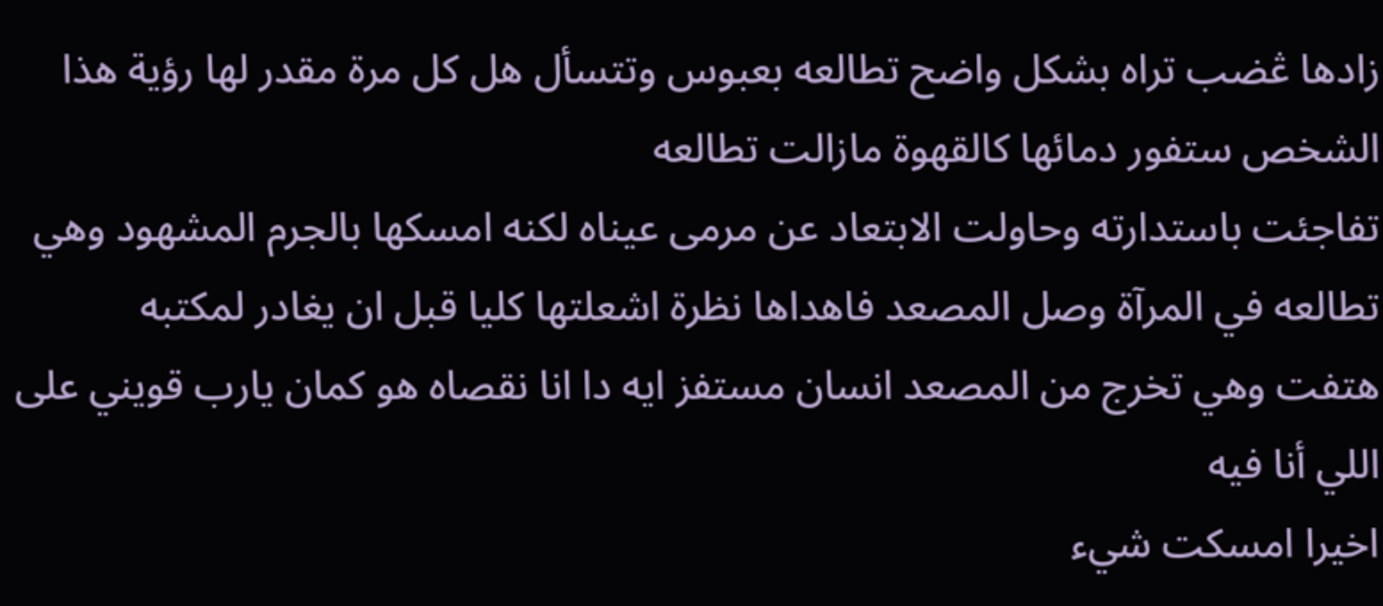زادها ڠضب تراه بشكل واضح تطالعه بعبوس وتتسأل هل كل مرة مقدر لها رؤية هذا الشخص ستفور دمائها كالقهوة مازالت تطالعه
تفاجئت باستدارته وحاولت الابتعاد عن مرمى عيناه لكنه امسكها بالجرم المشهود وهي تطالعه في المرآة وصل المصعد فاهداها نظرة اشعلتها كليا قبل ان يغادر لمكتبه
هتفت وهي تخرج من المصعد انسان مستفز ايه دا انا نقصاه هو كمان يارب قويني على اللي أنا فيه
اخيرا امسكت شيء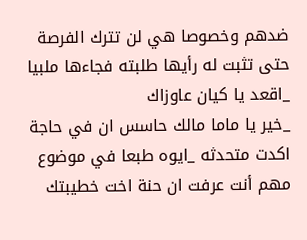ضدهم وخصوصا هي لن تترك الفرصة حتى تثبت له رأيها طلبته فجاءها ملبيا
_اقعد يا كيان عاوزاك
_خير يا ماما مالك حاسس ان في حاجة
اكدت متحدثه _ايوه طبعا في موضوع مهم أنت عرفت ان حنة اخت خطيبتك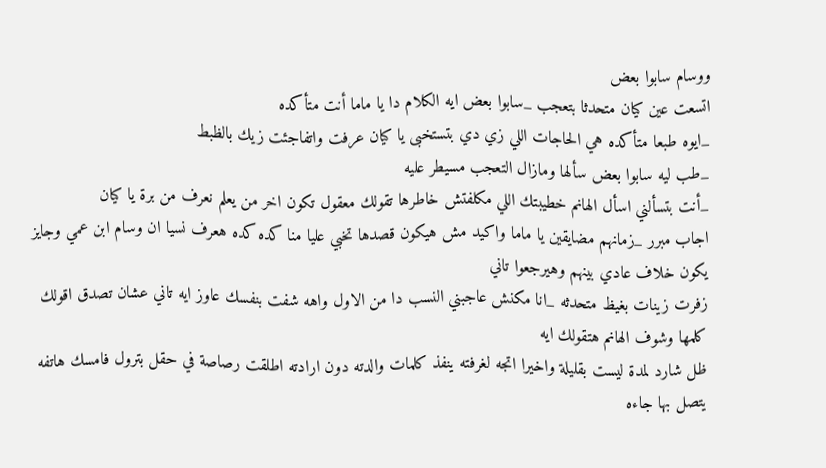ووسام سابوا بعض
اتسعت عين كيان متحدثا بتعجب _سابوا بعض ايه الكلام دا يا ماما أنت متأكده
_ايوه طبعا متأكده هي الحاجات اللي زي دي بتستخبى يا كيان عرفت واتفاجئت زيك بالظبط
_طب ليه سابوا بعض سألها ومازال التعجب مسيطر عليه
_أنت بتسألني اسأل الهانم خطيبتك اللي مكلفتش خاطرها تقولك معقول تكون اخر من يعلم نعرف من برة يا كيان
اجاب مبرر _زمانهم مضايقين يا ماما واكيد مش هيكون قصدها تخبي عليا منا كده كده هعرف نسيا ان وسام ابن عمي وجايز يكون خلاف عادي بينهم وهيرجعوا تاني
زفرت زينات بغيظ متحدثه _انا مكنش عاجبني النسب دا من الاول واهه شفت بنفسك عاوز ايه تاني عشان تصدق اقولك كلمها وشوف الهانم هتقولك ايه
ظل شارد لمدة ليست بقليلة واخيرا اتجه لغرفته ينفذ كلمات والدته دون ارادته اطلقت رصاصة في حقل بترول فامسك هاتفه يتصل بها جاءه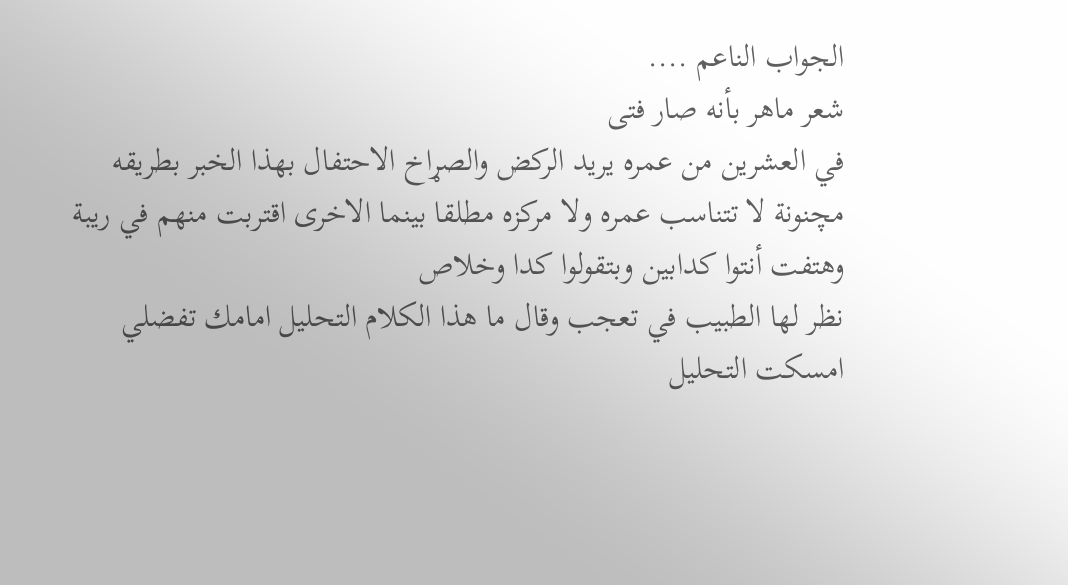الجواب الناعم ....
شعر ماهر بأنه صار فتى
في العشرين من عمره يريد الركض والصړاخ الاحتفال بهذا الخبر بطريقه مچنونة لا تتناسب عمره ولا مركزه مطلقا بينما الاخرى اقتربت منهم في ريبة وهتفت أنتوا كدابين وبتقولوا كدا وخلاص
نظر لها الطبيب في تعجب وقال ما هذا الكلام التحليل امامك تفضلي
امسكت التحليل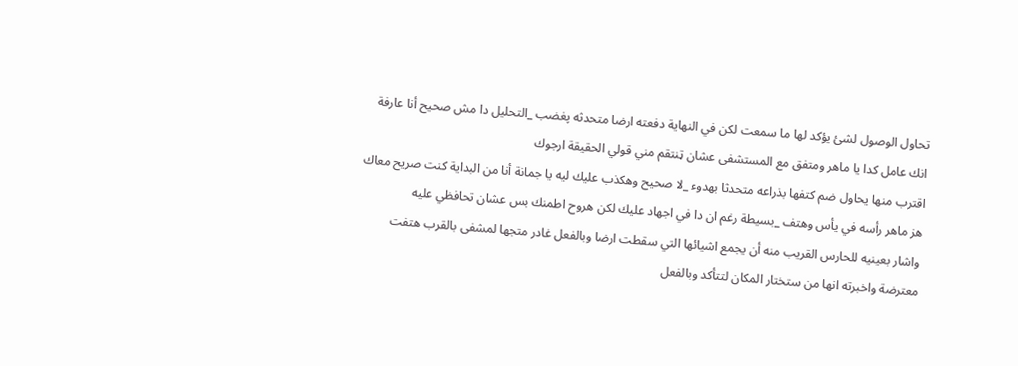تحاول الوصول لشئ يؤكد لها ما سمعت لكن في النهاية دفعته ارضا متحدثه پغضب _التحليل دا مش صحيح أنا عارفة انك عامل كدا يا ماهر ومتفق مع المستشفى عشان ټنتقم مني قولي الحقيقة ارجوك
اقترب منها يحاول ضم كتفها بذراعه متحدثا بهدوء _لا صحيح وهكذب عليك ليه يا جمانة أنا من البداية كنت صريح معاك
هز ماهر رأسه في يأس وهتف _بسيطة رغم ان دا في اجهاد عليك لكن هروح اطمنك بس عشان تحافظي عليه
واشار بعينيه للحارس القريب منه أن يجمع اشيائها التي سقطت ارضا وبالفعل غادر متجها لمشفى بالقرب هتفت معترضة واخبرته انها من ستختار المكان لتتأكد وبالفعل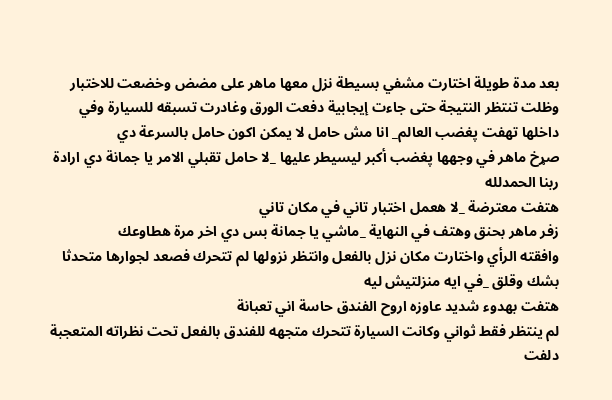بعد مدة طويلة اختارت مشفي بسيطة نزل معها ماهر على مضض وخضعت للاختبار وظلت تنتظر النتيجة حتى جاءت إيجابية دفعت الورق وغادرت تسبقه للسيارة وفي داخلها تهفت پغضب العالم_ انا مش حامل لا يمكن اكون حامل بالسرعة دي
صړخ ماهر في وجهها پغضب أكبر ليسيطر عليها _لا حامل تقبلي الامر يا جمانة دي ارادة ربنا الحمدلله
هتفت معترضة _لا هعمل اختبار تاني في مكان تاني
زفر ماهر بحنق وهتف في النهاية _ماشي يا جمانة بس دي اخر مرة هطاوعك
وافقته الرأي واختارت مكان نزل بالفعل وانتظر نزولها لم تتحرك فصعد لجوارها متحدثا بشك وقلق _في ايه منزلتيش ليه
هتفت بهدوء شديد عاوزه اروح الفندق حاسة اني تعبانة
لم ينتظر فقط ثواني وكانت السيارة تتحرك متجهه للفندق بالفعل تحت نظراته المتعجبة دلفت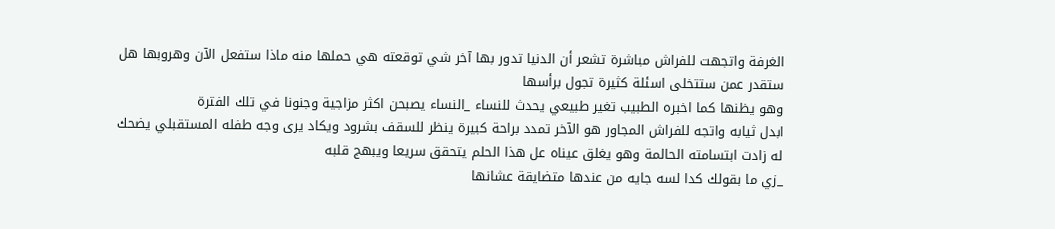الغرفة واتجهت للفراش مباشرة تشعر أن الدنيا تدور بها آخر شي توقعته هي حملها منه ماذا ستفعل الآن وهروبها هل ستقدر عمن ستتخلى اسئلة كثيرة تجول برأسها
وهو يظنها كما اخبره الطبيب تغير طبيعي يحدث للنساء _النساء يصبحن اكثر مزاجية وجنونا في تلك الفترة
ابدل ثيابه واتجه للفراش المجاور هو الآخر تمدد براحة كبيرة ينظر للسقف بشرود ويكاد يرى وجه طفله المستقبلي يضحك له زادت ابتسامته الحالمة وهو يغلق عيناه عل هذا الحلم يتحقق سريعا ويبهج قلبه
_زي ما بقولك كدا لسه جايه من عندها متضايقة عشانها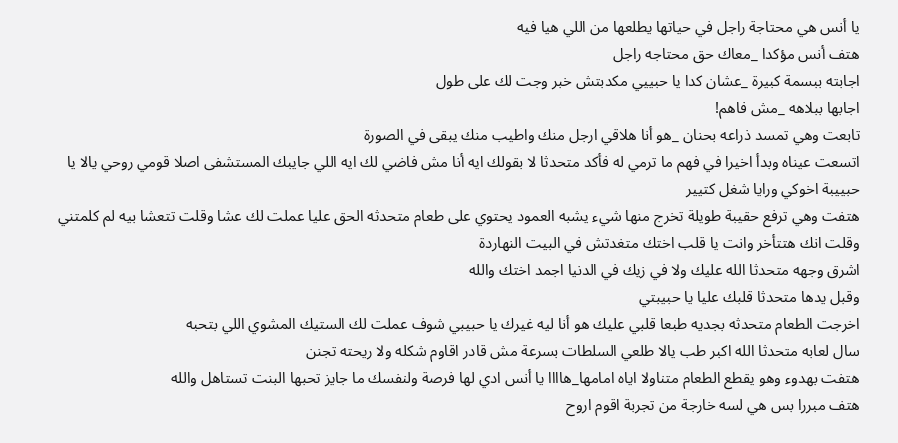يا أنس هي محتاجة راجل في حياتها يطلعها من اللي هيا فيه
هتف أنس مؤكدا _معاك حق محتاجه راجل
اجابته ببسمة كبيرة _عشان كدا يا حبييي مكدبتش خبر وجت لك على طول
اجابها ببلاهه _مش فاهم!
تابعت وهي تمسد ذراعه بحنان _هو أنا هلاقي ارجل منك واطيب منك يبقى في الصورة
اتسعت عيناه وبدأ اخيرا في فهم ما ترمي له فأكد متحدثا لا بقولك ايه أنا مش فاضي لك ايه اللي جايبك المستشفى اصلا قومي روحي يالا يا حبييبة اخوكي ورايا شغل كتيير
هتفت وهي ترفع حقيبة طويلة تخرج منها شيء يشبه العمود يحتوي على طعام متحدثه الحق عليا عملت لك عشا وقلت تتعشا بيه لم كلمتني وقلت انك هتتأخر وانت يا قلب اختك متغدتش في البيت النهاردة
اشرق وجهه متحدثا الله عليك ولا في زيك في الدنيا اجمد اختك والله
وقبل يدها متحدثا قلبك عليا يا حبيبتي
اخرجت الطعام متحدثه بجديه طبعا قلبي عليك هو أنا ليه غيرك يا حبيبي شوف عملت لك الستيك المشوي اللي بتحبه
سال لعابه متحدثا الله اكبر طب يالا طلعي السلطات بسرعة مش قادر اقاوم شكله ولا ريحته تجنن
هتفت بهدوء وهو يقطع الطعام متناولا اياه امامها_هاااا يا أنس ادي لها فرصة ولنفسك ما جايز تحبها البنت تستاهل والله
هتف مبررا بس هي لسه خارجة من تجربة اقوم اروح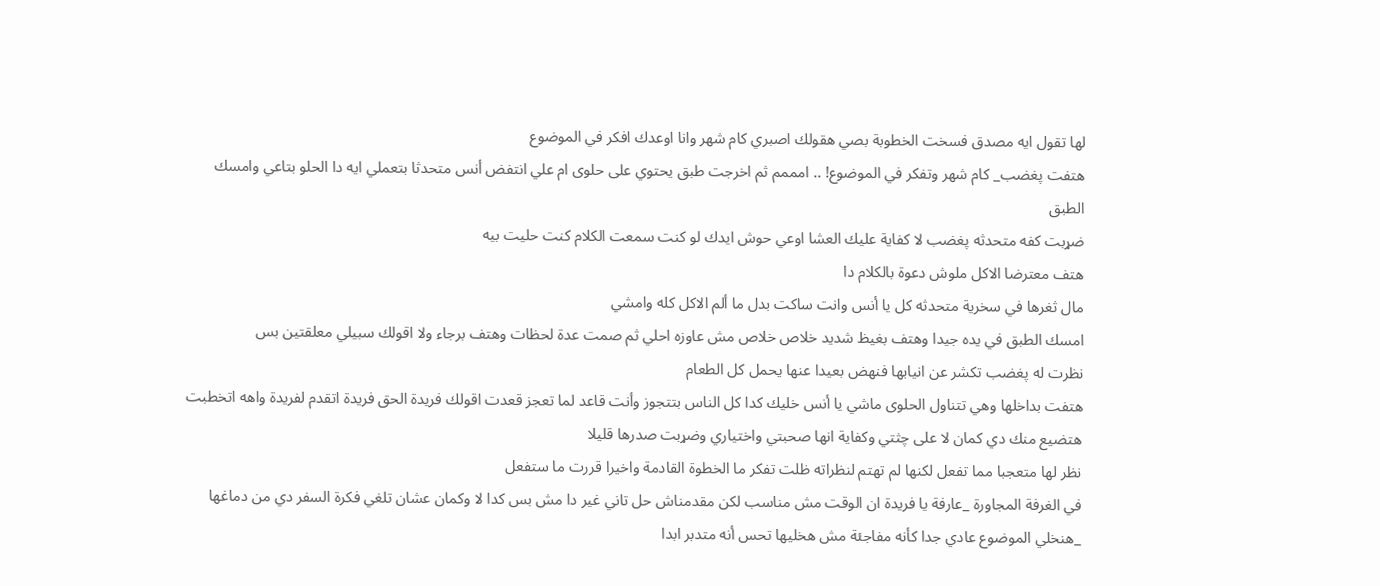لها تقول ايه مصدق فسخت الخطوبة بصي هقولك اصبري كام شهر وانا اوعدك افكر في الموضوع
هتفت پغضب_ كام شهر وتفكر في الموضوع! .. امممم ثم اخرجت طبق يحتوي على حلوى ام علي انتفض أنس متحدثا بتعملي ايه دا الحلو بتاعي وامسك الطبق
ضړبت كفه متحدثه پغضب لا كفاية عليك العشا اوعي حوش ايدك لو كنت سمعت الكلام كنت حليت بيه
هتف معترضا الاكل ملوش دعوة بالكلام دا
مال ثغرها في سخرية متحدثه كل يا أنس وانت ساكت بدل ما ألم الاكل كله وامشي
امسك الطبق في يده جيدا وهتف بغيظ شديد خلاص خلاص مش عاوزه احلي ثم صمت عدة لحظات وهتف برجاء ولا اقولك سبيلي معلقتين بس
نظرت له پغضب تكشر عن انيابها فنهض بعيدا عنها يحمل كل الطعام
هتفت بداخلها وهي تتناول الحلوى ماشي يا أنس خليك كدا كل الناس بتتجوز وأنت قاعد لما تعجز قعدت اقولك فريدة الحق فريدة اتقدم لفريدة واهه اتخطبت هتضيع منك دي كمان لا على چثتي وكفاية انها صحبتي واختياري وضړبت صدرها قليلا
نظر لها متعجبا مما تفعل لكنها لم تهتم لنظراته ظلت تفكر ما الخطوة القادمة واخيرا قررت ما ستفعل
في الغرفة المجاورة _عارفة يا فريدة ان الوقت مش مناسب لكن مقدمناش حل تاني غير دا مش بس كدا لا وكمان عشان تلغي فكرة السفر دي من دماغها
_هنخلي الموضوع عادي جدا كأنه مفاجئة مش هخليها تحس أنه متدبر ابدا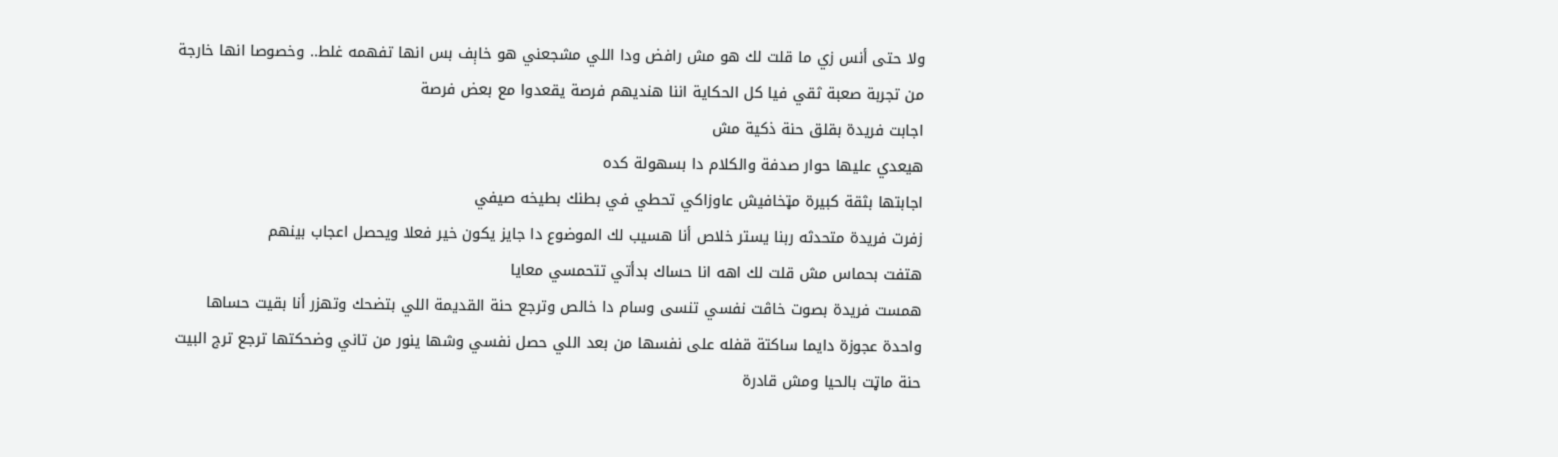ولا حتى أنس زي ما قلت لك هو مش رافض ودا اللي مشجعني هو خاېف بس انها تفهمه غلط.. وخصوصا انها خارجة من تجربة صعبة ثقي فيا كل الحكاية اننا هنديهم فرصة يقعدوا مع بعض فرصة
اجابت فريدة بقلق حنة ذكية مش
هيعدي عليها حوار صدفة والكلام دا بسهولة كده
اجابتها بثقة كبيرة مټخافيش عاوزاكي تحطي في بطنك بطيخه صيفي
زفرت فريدة متحدثه ربنا يستر خلاص أنا هسيب لك الموضوع دا جايز يكون خير فعلا ويحصل اعجاب بينهم
هتفت بحماس مش قلت لك اهه انا حساك بدأتي تتحمسي معايا
همست فريدة بصوت خاڤت نفسي تنسى وسام دا خالص وترجع حنة القديمة اللي بتضحك وتهزر أنا بقيت حساها واحدة عجوزة دايما ساكتة قفله على نفسها من بعد اللي حصل نفسي وشها ينور من تاني وضحكتها ترجع ترج البيت حنة ماټت بالحيا ومش قادرة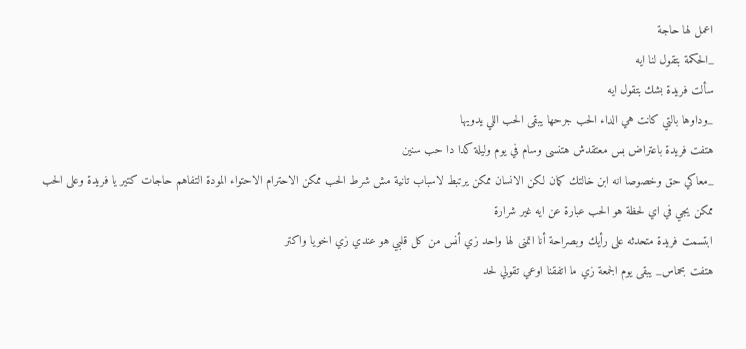اعمل لها حاجة
_الحكمة بتقول لنا ايه
سألت فريدة بشك بتقول ايه
_وداوها بالتي كانت هي الداء الحب جرحها يبقى الحب اللي يدويها
هتفت فريدة باعتراض بس معتقدش هتنسى وسام في يوم وليلة كدا دا حب سنين
_معاكي حق وخصوصا انه ابن خالتك كمان لكن الانسان ممكن يرتبط لاسباب تانية مش شرط الحب ممكن الاحترام الاحتواء المودة التفاهم حاجات كتير يا فريدة وعلى الحب ممكن يجي في اي لحظة هو الحب عبارة عن ايه غير شرارة
ابتسمت فريدة متحدثه على رأيك وبصراحة أنا اتمنى لها واحد زي أنس من كل قلبي هو عندي زي اخويا واكتر
هتفت بحماس_ يبقى يوم الجمعة زي ما اتفقنا اوعي تقولي لحد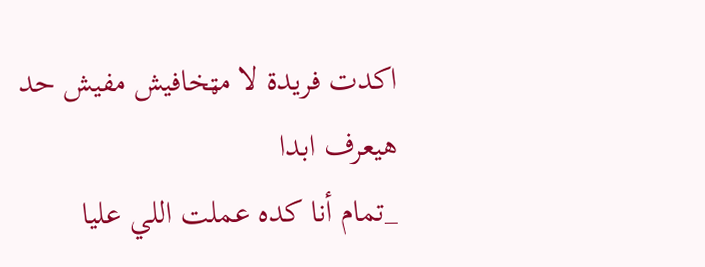اكدت فريدة لا مټخافيش مفيش حد
هيعرف ابدا
_تمام أنا كده عملت اللي عليا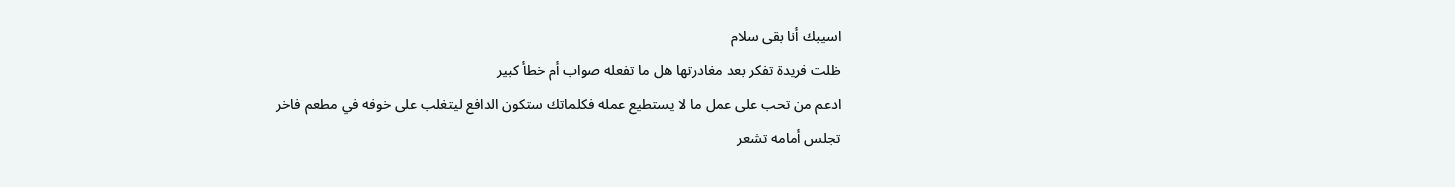اسيبك أنا بقى سلام
ظلت فريدة تفكر بعد مغادرتها هل ما تفعله صواب أم خطأ كبير
ادعم من تحب على عمل ما لا يستطيع عمله فكلماتك ستكون الدافع ليتغلب على خوفه في مطعم فاخر تجلس أمامه تشعر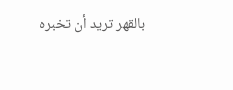بالقهر تريد أن تخبره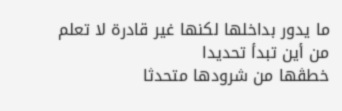ما يدور بداخلها لكنها غير قادرة لا تعلم من أين تبدأ تحديدا
خطڤها من شرودها متحدثا